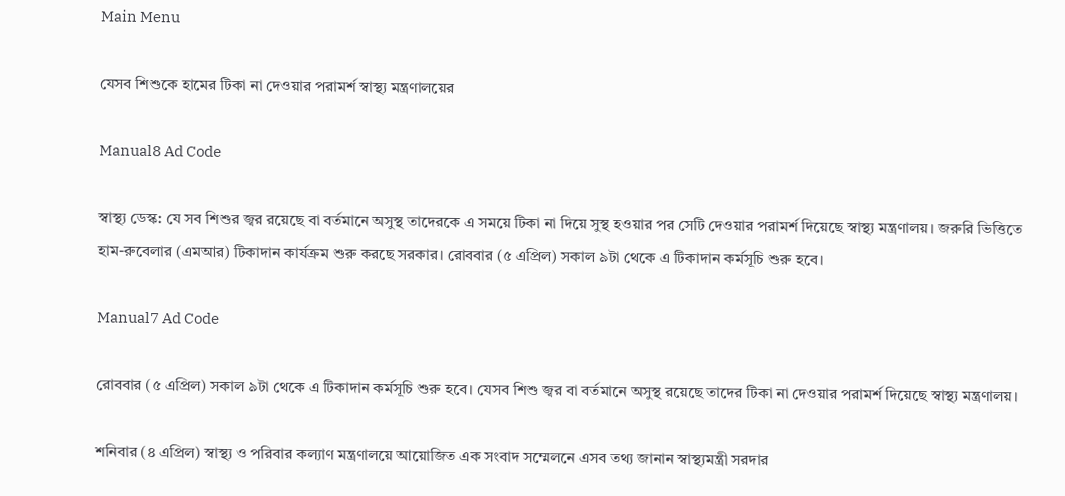Main Menu

যেসব শিশুকে হামের টিকা না দেওয়ার পরামর্শ স্বাস্থ্য মন্ত্রণালয়ের

Manual8 Ad Code

স্বাস্থ্য ডেস্ক: যে সব শিশুর জ্বর রয়েছে বা বর্তমানে অসুস্থ তাদেরকে এ সময়ে টিকা না দিয়ে সুস্থ হওয়ার পর সেটি দেওয়ার পরামর্শ দিয়েছে স্বাস্থ্য মন্ত্রণালয়। জরুরি ভিত্তিতে হাম-রুবেলার (এমআর) টিকাদান কার্যক্রম শুরু করছে সরকার। রোববার (৫ এপ্রিল) সকাল ৯টা থেকে এ টিকাদান কর্মসূচি শুরু হবে।

Manual7 Ad Code

রোববার (৫ এপ্রিল) সকাল ৯টা থেকে এ টিকাদান কর্মসূচি শুরু হবে। যেসব শিশু জ্বর বা বর্তমানে অসুস্থ রয়েছে তাদের টিকা না দেওয়ার পরামর্শ দিয়েছে স্বাস্থ্য মন্ত্রণালয়।

শনিবার (৪ এপ্রিল) স্বাস্থ্য ও পরিবার কল্যাণ মন্ত্রণালয়ে আয়োজিত এক সংবাদ সম্মেলনে এসব তথ্য জানান স্বাস্থ্যমন্ত্রী সরদার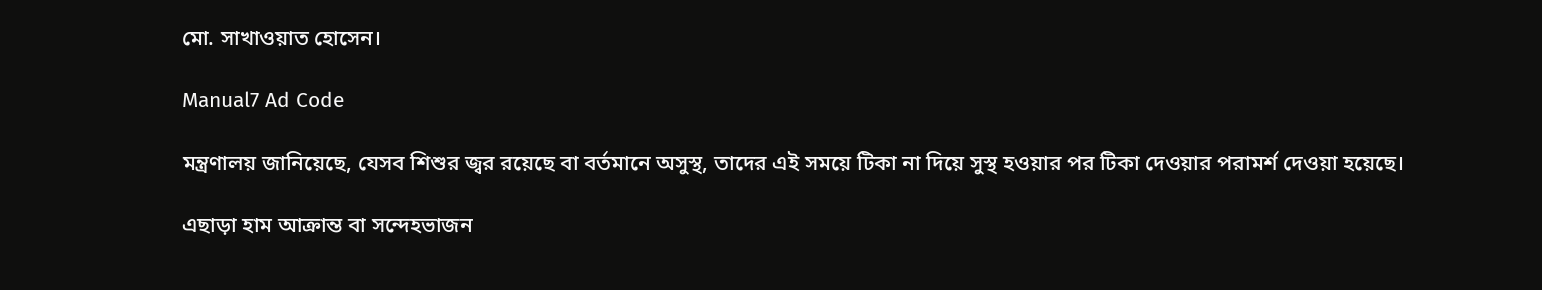মো. সাখাওয়াত হোসেন।

Manual7 Ad Code

মন্ত্রণালয় জানিয়েছে, যেসব শিশুর জ্বর রয়েছে বা বর্তমানে অসুস্থ, তাদের এই সময়ে টিকা না দিয়ে সুস্থ হওয়ার পর টিকা দেওয়ার পরামর্শ দেওয়া হয়েছে।

এছাড়া হাম আক্রান্ত বা সন্দেহভাজন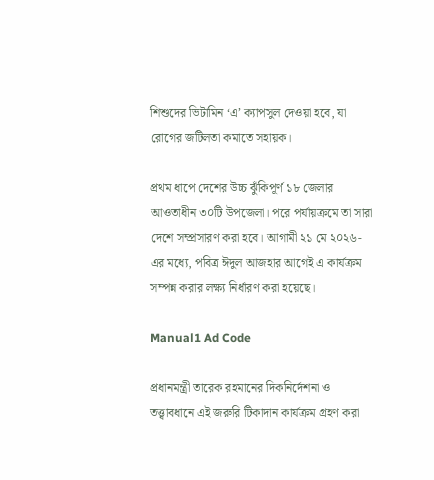শিশুদের ভিটামিন ‘এ’ ক্যাপসুল দেওয়া হবে, যা রোগের জটিলতা কমাতে সহায়ক।

প্রথম ধাপে দেশের উচ্চ ঝুঁকিপূর্ণ ১৮ জেলার আওতাধীন ৩০টি উপজেলা। পরে পর্যায়ক্রমে তা সারা দেশে সম্প্রসারণ করা হবে। আগামী ২১ মে ২০২৬-এর মধ্যে, পবিত্র ঈদুল আজহার আগেই এ কার্যক্রম সম্পন্ন করার লক্ষ্য নির্ধারণ করা হয়েছে।

Manual1 Ad Code

প্রধানমন্ত্রী তারেক রহমানের দিকনির্দেশনা ও তত্ত্বাবধানে এই জরুরি টিকাদান কার্যক্রম গ্রহণ করা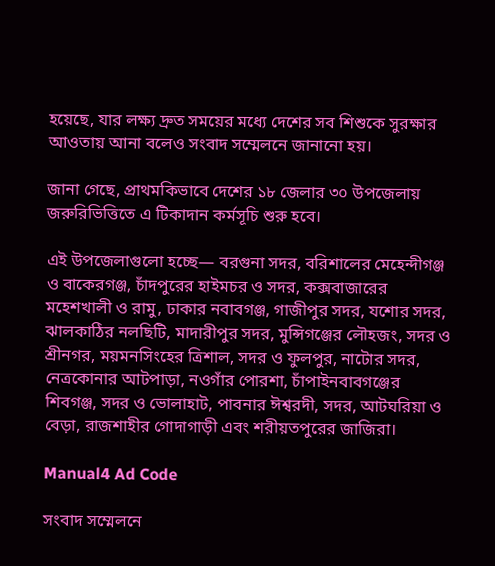হয়েছে, যার লক্ষ্য দ্রুত সময়ের মধ্যে দেশের সব শিশুকে সুরক্ষার আওতায় আনা বলেও সংবাদ সম্মেলনে জানানো হয়।

জানা গেছে, প্রাথমকিভাবে দেশের ১৮ জেলার ৩০ উপজেলায় জরুরিভিত্তিতে এ টিকাদান কর্মসূচি শুরু হবে।

এই উপজেলাগুলো হচ্ছে— বরগুনা সদর, বরিশালের মেহেন্দীগঞ্জ ও বাকেরগঞ্জ, চাঁদপুরের হাইমচর ও সদর, কক্সবাজারের মহেশখালী ও রামু, ঢাকার নবাবগঞ্জ, গাজীপুর সদর, যশোর সদর, ঝালকাঠির নলছিটি, মাদারীপুর সদর, মুন্সিগঞ্জের লৌহজং, সদর ও শ্রীনগর, ময়মনসিংহের ত্রিশাল, সদর ও ফুলপুর, নাটোর সদর, নেত্রকোনার আটপাড়া, নওগাঁর পোরশা, চাঁপাইনবাবগঞ্জের শিবগঞ্জ, সদর ও ভোলাহাট, পাবনার ঈশ্বরদী, সদর, আটঘরিয়া ও বেড়া, রাজশাহীর গোদাগাড়ী এবং শরীয়তপুরের জাজিরা।

Manual4 Ad Code

সংবাদ সম্মেলনে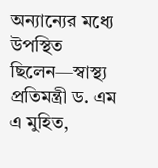অন্যান্যের মধ্যে উপস্থিত ছিলেন—স্বাস্থ্য প্রতিমন্ত্রী ড. এম এ মুহিত,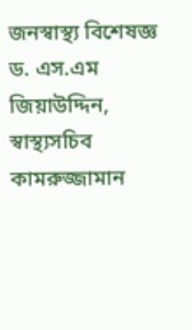জনস্বাস্থ্য বিশেষজ্ঞ ড. এস.এম জিয়াউদ্দিন, স্বাস্থ্যসচিব কামরুজ্জামান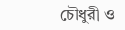চৌধুরী ও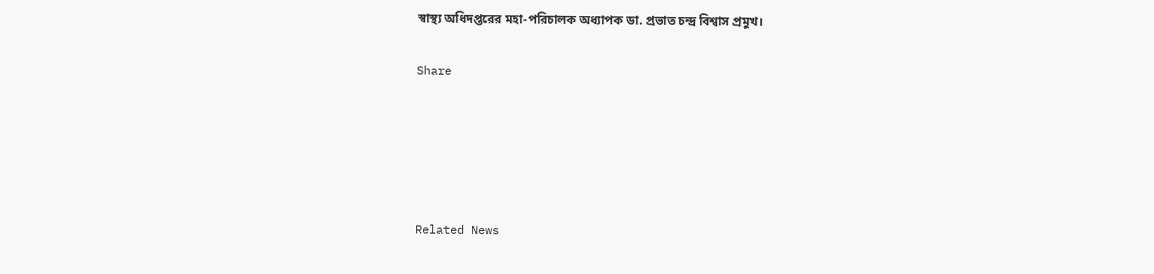স্বাস্থ্য অধিদপ্তরের মহা-পরিচালক অধ্যাপক ডা. প্রভাত চন্দ্র বিশ্বাস প্রমুখ।

Share





Related News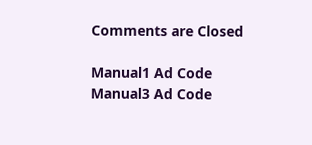Comments are Closed

Manual1 Ad Code
Manual3 Ad Code